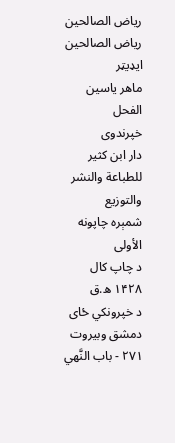رياض الصالحين
رياض الصالحين
ایډیټر
ماهر ياسين الفحل
خپرندوی
دار ابن كثير للطباعة والنشر والتوزيع
شمېره چاپونه
الأولى
د چاپ کال
۱۴۲۸ ه.ق
د خپرونکي ځای
دمشق وبيروت
٢٧١ - باب النَّهي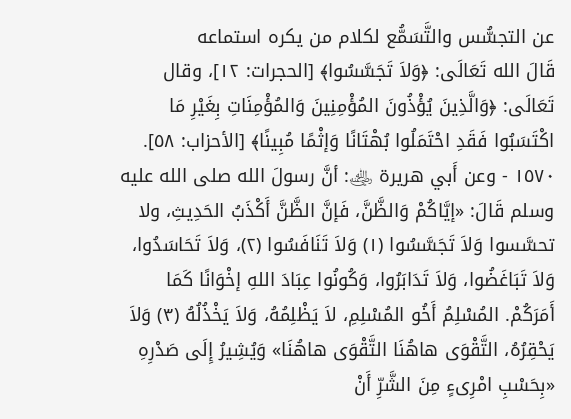عن التجسُّس والتَّسَمُّع لكلام من يكره استماعه
قَالَ الله تَعَالَى: ﴿وَلاَ تَجَسَّسُوا﴾ [الحجرات: ١٢]، وقال تَعَالَى: ﴿وَالَّذِينَ يُؤْذُونَ المُؤْمِنِينَ وَالمُؤْمِنَاتِ بِغَيْرِ مَا اكْتَسَبُوا فَقَدِ احْتَمَلُوا بُهْتَانًا وَإثْمًا مُبِينًا﴾ [الأحزاب: ٥٨].
١٥٧٠ - وعن أَبي هريرة ﵁: أنَّ رسولَ الله صلى الله عليه وسلم قَالَ: «إيَّاكُمْ وَالظَّنَّ، فَإنَّ الظَّنَّ أَكْذَبُ الحَدِيثِ، ولا تحسَّسوا وَلاَ تَجَسَّسُوا (١) وَلاَ تَنَافَسُوا (٢)، وَلاَ تَحَاسَدُوا، وَلاَ تَبَاغَضُوا، وَلاَ تَدَابَرُوا، وَكُونُوا عِبَادَ اللهِ إخْوَانًا كَمَا أَمَرَكُمْ. المُسْلِمُ أَخُو المُسْلِمِ، لاَ يَظْلِمُهُ، وَلاَ يَخْذُلُهُ (٣) وَلاَ يَحْقِرُهُ، التَّقْوَى هاهُنَا التَّقْوَى هاهُنَا» وَيُشِيرُ إِلَى صَدْرِهِ «بِحَسْبِ امْرِىءٍ مِنَ الشَّرِّ أَنْ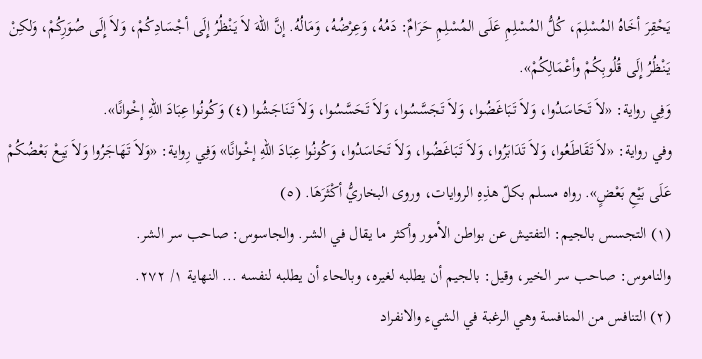يَحْقِرَ أخَاهُ المُسْلِمَ، كُلُّ المُسْلِمِ عَلَى المُسْلِمِ حَرَامٌ: دَمُهُ، وَعِرْضُهُ، وَمَالُهُ. إنَّ اللهَ لاَ يَنْظُرُ إِلَى أجْسَادِكُمْ، وَلاَ إِلَى صُوَرِكُمْ، وَلكِنْ يَنْظُرُ إِلَى قُلُوبِكُمْ وأعْمَالِكُمْ».
وَفِي رواية: «لاَ تَحَاسَدُوا، وَلاَ تَبَاغَضُوا، وَلاَ تَجَسَّسُوا، وَلاَ تَحَسَّسُوا، وَلاَ تَنَاجَشُوا (٤) وَكُونُوا عِبَادَ اللهِ إخْوانًا».
وفي رواية: «لاَ تَقَاطَعُوا، وَلاَ تَدَابَرُوا، وَلاَ تَبَاغَضُوا، وَلاَ تَحَاسَدُوا، وَكُونُوا عِبَادَ اللهِ إخْوانًا» وَفِي رِواية: «وَلاَ تَهَاجَرُوا وَلاَ يَبِعْ بَعْضُكُمْ عَلَى بَيْعِ بَعْضٍ». رواه مسلم بكلّ هذِهِ الروايات، وروى البخاريُّ أكْثَرَهَا. (٥)
(١) التجسس بالجيم: التفتيش عن بواطن الأمور وأكثر ما يقال في الشر. والجاسوس: صاحب سر الشر.
والناموس: صاحب سر الخير، وقيل: بالجيم أن يطلبه لغيره، وبالحاء أن يطلبه لنفسه ... النهاية ١/ ٢٧٢.
(٢) التنافس من المنافسة وهي الرغبة في الشيء والانفراد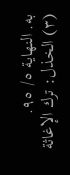به. النهاية ٥/ ٩٥.
(٣) الخذل: ترك الإغاثة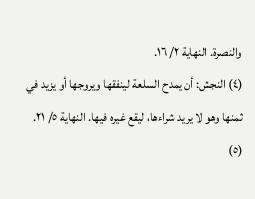والنصرة. النهاية ٢/ ١٦.
(٤) النجش: أن يمدح السلعة لينفقها ويروجها أو يزيد في ثمنها وهو لا يريد شراءها، ليقع غيره فيها. النهاية ٥/ ٢١.
(٥)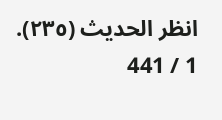انظر الحديث (٢٣٥).
1 / 441